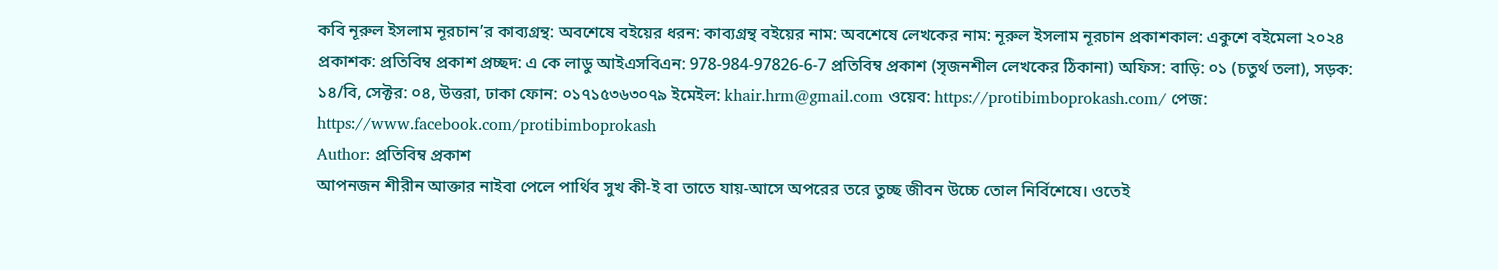কবি নূরুল ইসলাম নূরচান’র কাব্যগ্রন্থ: অবশেষে বইয়ের ধরন: কাব্যগ্রন্থ বইয়ের নাম: অবশেষে লেখকের নাম: নূরুল ইসলাম নূরচান প্রকাশকাল: একুশে বইমেলা ২০২৪ প্রকাশক: প্রতিবিম্ব প্রকাশ প্রচ্ছদ: এ কে লাডু আইএসবিএন: 978-984-97826-6-7 প্রতিবিম্ব প্রকাশ (সৃজনশীল লেখকের ঠিকানা) অফিস: বাড়ি: ০১ (চতুর্থ তলা), সড়ক: ১৪/বি, সেক্টর: ০৪, উত্তরা, ঢাকা ফোন: ০১৭১৫৩৬৩০৭৯ ইমেইল: khair.hrm@gmail.com ওয়েব: https://protibimboprokash.com/ পেজ: https://www.facebook.com/protibimboprokash
Author: প্রতিবিম্ব প্রকাশ
আপনজন শীরীন আক্তার নাইবা পেলে পার্থিব সুখ কী-ই বা তাতে যায়-আসে অপরের তরে তুচ্ছ জীবন উচ্চে তোল নির্বিশেষে। ওতেই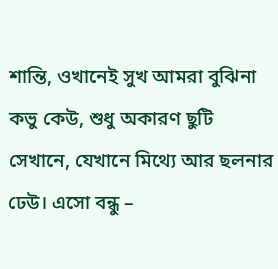শান্তি, ওখানেই সুখ আমরা বুঝিনা কভু কেউ, শুধু অকারণ ছুটি সেখানে, যেখানে মিথ্যে আর ছলনার ঢেউ। এসো বন্ধু –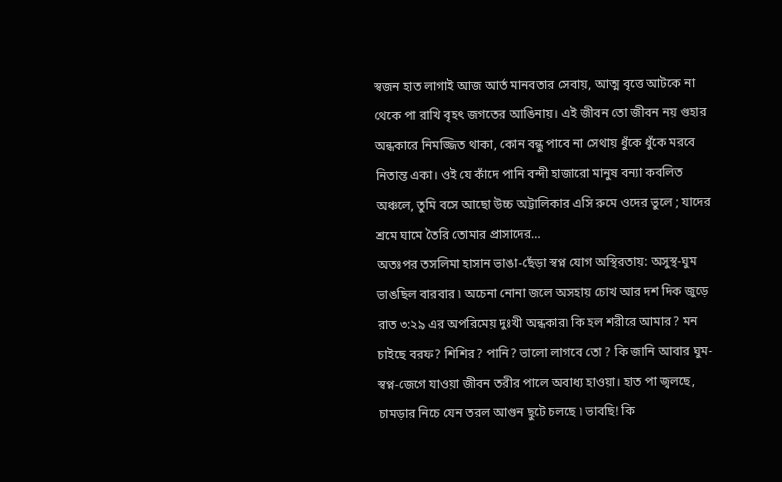স্বজন হাত লাগাই আজ আর্ত মানবতার সেবায়, আত্ম বৃত্তে আটকে না থেকে পা রাখি বৃহৎ জগতের আঙিনায়। এই জীবন তো জীবন নয় গুহার অন্ধকারে নিমজ্জিত থাকা, কোন বন্ধু পাবে না সেথায় ধুঁকে ধুঁকে মরবে নিতান্ত একা। ওই যে কাঁদে পানি বন্দী হাজারো মানুষ বন্যা কবলিত অঞ্চলে, তুমি বসে আছো উচ্চ অট্টালিকার এসি রুমে ওদের ভুলে ; যাদের শ্রমে ঘামে তৈরি তোমার প্রাসাদের…
অতঃপর তসলিমা হাসান ভাঙা-ছেঁড়া স্বপ্ন যোগ অস্থিরতায়: অসুস্থ-ঘুম ভাঙছিল বারবার ৷ অচেনা নোনা জলে অসহায় চোখ আর দশ দিক জুড়ে রাত ৩:২৯ এর অপরিমেয় দুঃখী অন্ধকার৷ কি হল শরীরে আমার? মন চাইছে বরফ? শিশির? পানি? ভালো লাগবে তো ? কি জানি আবার ঘুম-স্বপ্ন-জেগে যাওয়া জীবন তরীর পালে অবাধ্য হাওয়া। হাত পা জ্বলছে, চামড়ার নিচে যেন তরল আগুন ছুটে চলছে ৷ ভাবছি! কি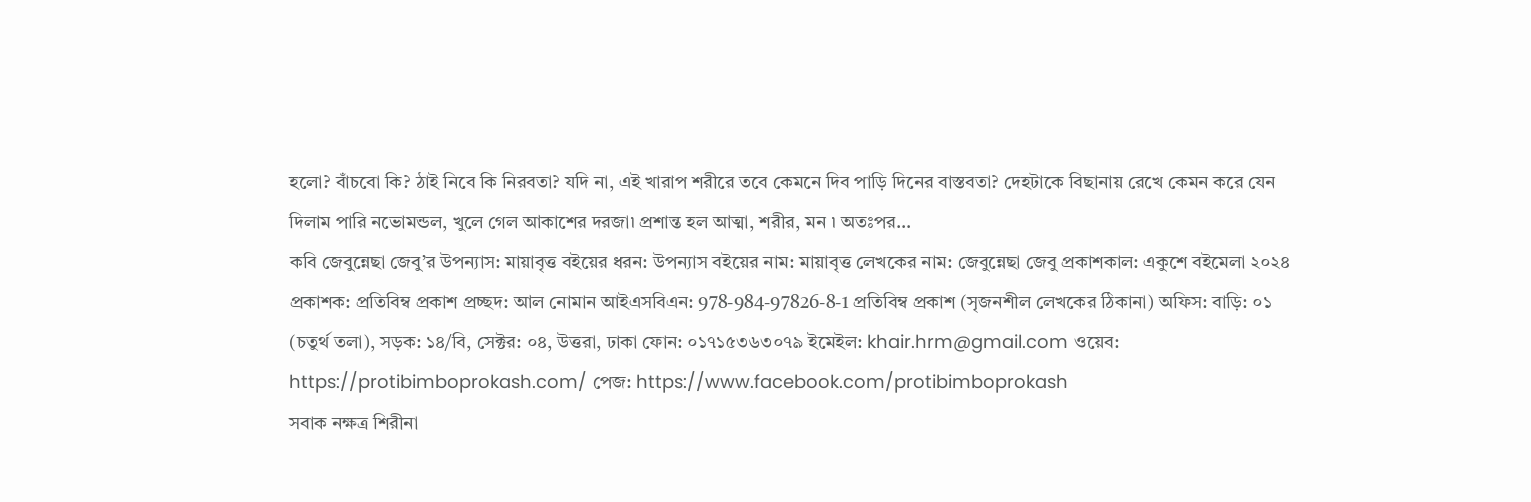হলো? বাঁচবো কি? ঠাই নিবে কি নিরবতা? যদি না, এই খারাপ শরীরে তবে কেমনে দিব পাড়ি দিনের বাস্তবতা? দেহটাকে বিছানায় রেখে কেমন করে যেন দিলাম পারি নভোমন্ডল, খুলে গেল আকাশের দরজা৷ প্রশান্ত হল আত্মা, শরীর, মন ৷ অতঃপর…
কবি জেবুন্নেছা জেবু’র উপন্যাস: মায়াবৃত্ত বইয়ের ধরন: উপন্যাস বইয়ের নাম: মায়াবৃত্ত লেখকের নাম: জেবুন্নেছা জেবু প্রকাশকাল: একুশে বইমেলা ২০২৪ প্রকাশক: প্রতিবিম্ব প্রকাশ প্রচ্ছদ: আল নোমান আইএসবিএন: 978-984-97826-8-1 প্রতিবিম্ব প্রকাশ (সৃজনশীল লেখকের ঠিকানা) অফিস: বাড়ি: ০১ (চতুর্থ তলা), সড়ক: ১৪/বি, সেক্টর: ০৪, উত্তরা, ঢাকা ফোন: ০১৭১৫৩৬৩০৭৯ ইমেইল: khair.hrm@gmail.com ওয়েব: https://protibimboprokash.com/ পেজ: https://www.facebook.com/protibimboprokash
সবাক নক্ষত্র শিরীনা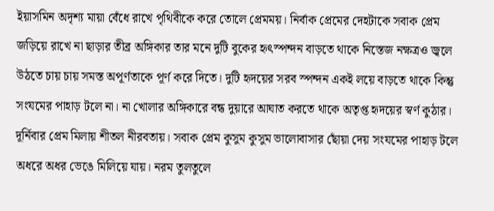ইয়াসমিন অদৃশ্য মায়া বেঁধে রাখে পৃথিবীকে করে তোলে প্রেমময়। নির্বাক প্রেমের দেহটাকে সবাক প্রেম জড়িয়ে রাখে না ছাড়ার তীব্র অঙ্গিকার তার মনে দুটি বুকের হৃৎস্পন্দন বাড়তে থাকে নিস্তেজ নক্ষত্রও জ্বলে উঠতে চায় চায় সমস্ত অপূর্ণতাকে পূর্ণ করে দিতে। দুটি হৃদয়ের সরব স্পন্দন একই লয়ে বাড়তে থাকে কিন্তু সংযমের পাহাড় টলে না। না খোলার অঙ্গিকারে বন্ধ দুয়ারে আঘাত করতে থাকে অতৃপ্ত হৃদয়ের স্বর্ণ কুঠার। দূর্নিবার প্রেম মিলায় শীতল নীরবতায়। সবাক প্রেম কুসুম কুসুম ভালোবাসার ছোঁয়া দেয় সংযমের পাহাড় টলে অধরে অধর ভেঙে মিলিয়ে যায়। নরম তুলতুলে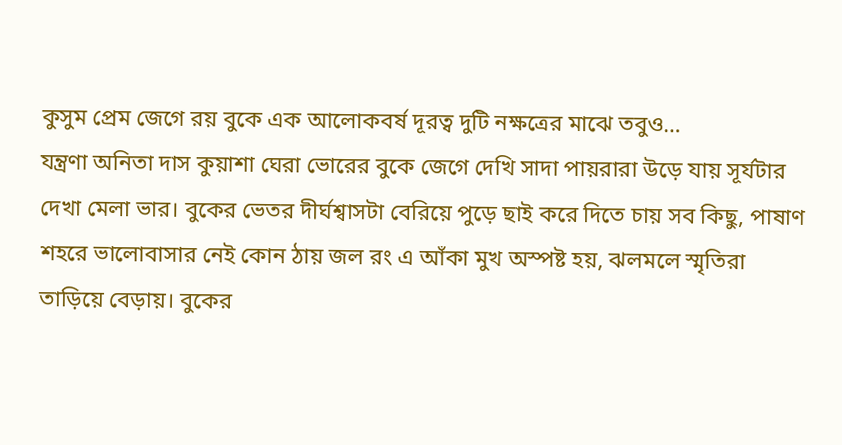কুসুম প্রেম জেগে রয় বুকে এক আলোকবর্ষ দূরত্ব দুটি নক্ষত্রের মাঝে তবুও…
যন্ত্রণা অনিতা দাস কুয়াশা ঘেরা ভোরের বুকে জেগে দেখি সাদা পায়রারা উড়ে যায় সূর্যটার দেখা মেলা ভার। বুকের ভেতর দীর্ঘশ্বাসটা বেরিয়ে পুড়ে ছাই করে দিতে চায় সব কিছু, পাষাণ শহরে ভালোবাসার নেই কোন ঠায় জল রং এ আঁকা মুখ অস্পষ্ট হয়, ঝলমলে স্মৃতিরা তাড়িয়ে বেড়ায়। বুকের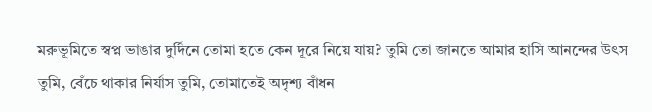মরুভূমিতে স্বপ্ন ভাঙার দুর্দিনে তোমা হতে কেন দূরে নিয়ে যায়? তুমি তো জানতে আমার হাসি আনন্দের উৎস তুমি, বেঁচে থাকার নির্যাস তুমি, তোমাতেই অদৃশ্য বাঁধন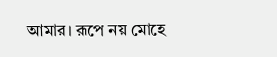আমার। রূপে নয় মোহে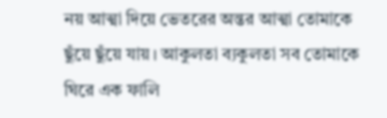নয় আত্মা দিয়ে ভেতরের অন্তর আত্মা তোমাকে ছুঁয়ে ছুঁয়ে যায়। আকুলতা ব্যকুলতা সব তোমাকে ঘিরে এক ফালি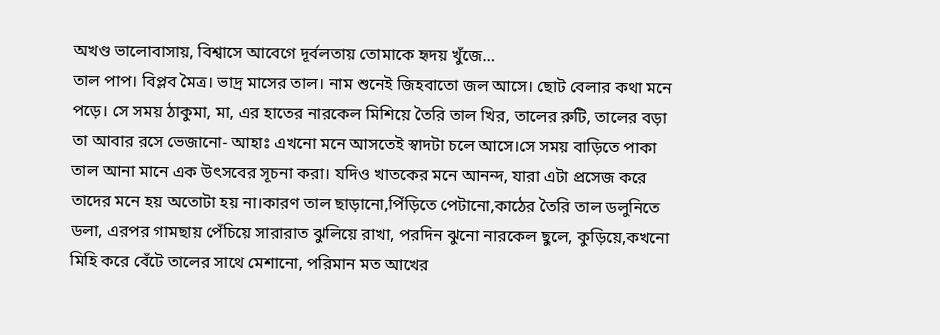অখণ্ড ভালোবাসায়, বিশ্বাসে আবেগে দূর্বলতায় তোমাকে হৃদয় খুঁজে…
তাল পাপ। বিপ্লব মৈত্র। ভাদ্র মাসের তাল। নাম শুনেই জিহবাতো জল আসে। ছোট বেলার কথা মনে পড়ে। সে সময় ঠাকুমা, মা, এর হাতের নারকেল মিশিয়ে তৈরি তাল খির, তালের রুটি, তালের বড়া তা আবার রসে ভেজানো- আহাঃ এখনো মনে আসতেই স্বাদটা চলে আসে।সে সময় বাড়িতে পাকা তাল আনা মানে এক উৎসবের সূচনা করা। যদিও খাতকের মনে আনন্দ, যারা এটা প্রসেজ করে তাদের মনে হয় অতোটা হয় না।কারণ তাল ছাড়ানো,পিঁড়িতে পেটানো,কাঠের তৈরি তাল ডলুনিতে ডলা, এরপর গামছায় পেঁচিয়ে সারারাত ঝুলিয়ে রাখা, পরদিন ঝুনো নারকেল ছুলে, কুড়িয়ে,কখনো মিহি করে বেঁটে তালের সাথে মেশানো, পরিমান মত আখের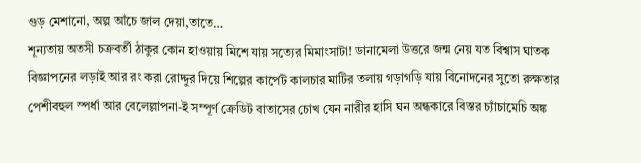গুড় মেশানো, অল্প আঁচে জাল দেয়া,তাতে…
শূন্যতায় অতসী চক্রবর্তী ঠাকুর কোন হাওয়ায় মিশে যায় সত্যের মিমাংসাটা! ডানামেলা উত্তরে জন্ম নেয় যত বিশ্বাস ঘাতক বিজ্ঞাপনের লড়াই আর রং করা রোদ্দুর দিয়ে শিল্পের কার্পেট কালচার মাটির তলায় গড়াগড়ি যায় বিনোদনের সুতো রুক্ষতার পেশীবহুল স্পর্ধা আর বেলেল্লাপনা-ই সম্পূর্ণ ক্রেডিট বাতাসের চোখ যেন নারীর হাসি ঘন অন্ধকারে বিস্তর চ্যাঁচামেচি অঙ্ক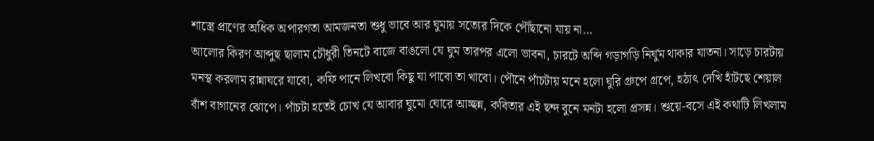শাস্ত্রে প্রাণের অধিক অপারগতা আমজনতা শুধু ভাবে আর ঘুমায় সত্যের দিকে পৌঁছানো যায় না…
আলোর কিরণ আব্দুছ ছালাম চৌধুরী তিনটে বাজে বাঙলো যে ঘুম তারপর এলো ভাবনা, চারটে অব্দি গড়াগড়ি নির্ঘুম থাকার যাতনা। সাড়ে চারটায় মনস্থ করলাম রান্নাঘরে যাবো, কফি পানে লিখবো কিছু যা পাবো তা খাবো। পৌনে পাঁচটায় মনে হলো ঘুরি গ্রুপে গ্রপে, হঠাৎ দেখি হাঁটছে শেয়াল বাঁশ বাগানের ঝোপে। পাঁচটা হতেই চোখ যে আবার ঘুমো ঘোরে আচ্ছন্ন, কবিতার এই ছন্দ বুনে মনটা হলো প্রসন্ন। শুয়ে-বসে এই কথাটি লিখলাম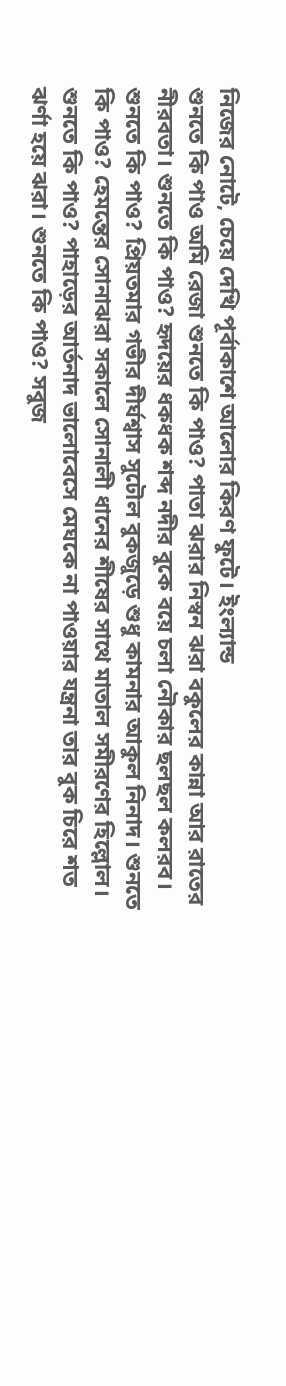নিজের নোটে, চেয়ে দেখি পূর্বাকাশে আলোর কিরণ ফুটে। ইংল্যান্ড
শুনতে কি পাও অমি রেজা শুনতে কি পাও? পাতা ঝরার নিস্বন ঝরা বকুলের কান্না আর রাতের নীরবতা। শুনতে কি পাও? হৃদয়ের ধকধক শব্দ নদীর বুকে বয়ে চলা নৌকার ছলছল কলরব। শুনতে কি পাও? প্রিয়তমার গভীর দীর্ঘশ্বাস সুঢৌল বুকজুড়ে শুধু কামনার আকুল নিনাদ। শুনতে কি পাও? হেমন্তের সোনাঝরা সকালে সোনালী ধানের শীষের সাথে মাতাল সমীরণের হিল্লোল। শুনতে কি পাও? পাহাড়ের আর্তনাদ ভালোবেসে মেঘকে না পাওয়ার যন্ত্রনা তার বুক চিরে শত ঝর্ণা হয়ে ঝরা। শুনতে কি পাও? সবুজ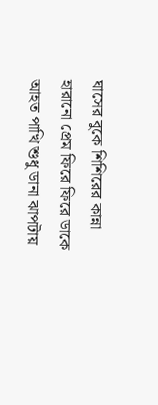ঘাসের বুকে শিশিরের কান্না হারানো প্রেম ফিরে ফিরে ডাকে আহত পাখি শুধু ডানা ঝাপটায়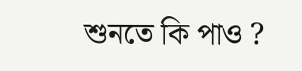শুনতে কি পাও ?